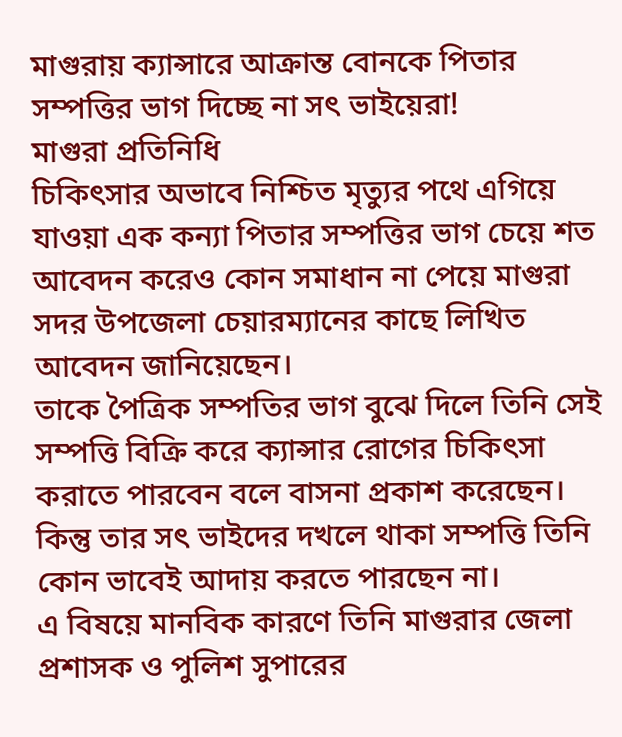মাগুরায় ক্যান্সারে আক্রান্ত বোনকে পিতার সম্পত্তির ভাগ দিচ্ছে না সৎ ভাইয়েরা!
মাগুরা প্রতিনিধি
চিকিৎসার অভাবে নিশ্চিত মৃত্যুর পথে এগিয়ে যাওয়া এক কন্যা পিতার সম্পত্তির ভাগ চেয়ে শত আবেদন করেও কোন সমাধান না পেয়ে মাগুরা সদর উপজেলা চেয়ারম্যানের কাছে লিখিত আবেদন জানিয়েছেন।
তাকে পৈত্রিক সম্পতির ভাগ বুঝে দিলে তিনি সেই সম্পত্তি বিক্রি করে ক্যান্সার রোগের চিকিৎসা করাতে পারবেন বলে বাসনা প্রকাশ করেছেন।
কিন্তু তার সৎ ভাইদের দখলে থাকা সম্পত্তি তিনি কোন ভাবেই আদায় করতে পারছেন না।
এ বিষয়ে মানবিক কারণে তিনি মাগুরার জেলা প্রশাসক ও পুলিশ সুপারের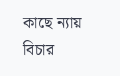কাছে ন্যায় বিচার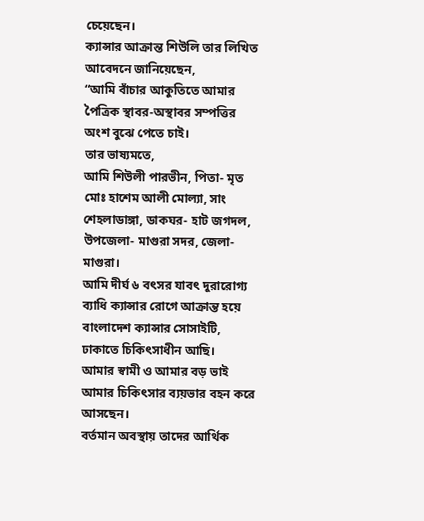চেয়েছেন।
ক্যান্সার আক্রান্ত শিউলি তার লিখিত আবেদনে জানিয়েছেন,
“আমি বাঁচার আকুতিতে আমার পৈত্রিক স্থাবর-অস্থাবর সম্পত্তির অংশ বুঝে পেতে চাই।
তার ভাষ্যমতে,
আমি শিউলী পারভীন, পিতা- মৃত মোঃ হাশেম আলী মোল্যা, সাং শেহলাডাঙ্গা, ডাকঘর- হাট জগদল, উপজেলা- মাগুরা সদর, জেলা- মাগুরা।
আমি দীর্ঘ ৬ বৎসর যাবৎ দুরারোগ্য ব্যাধি ক্যান্সার রোগে আক্রান্ত হয়ে বাংলাদেশ ক্যান্সার সোসাইটি, ঢাকাতে চিকিৎসাধীন আছি।
আমার স্বামী ও আমার বড় ভাই আমার চিকিৎসার ব্যয়ভার বহন করে আসছেন।
বর্তমান অবস্থায় তাদের আর্থিক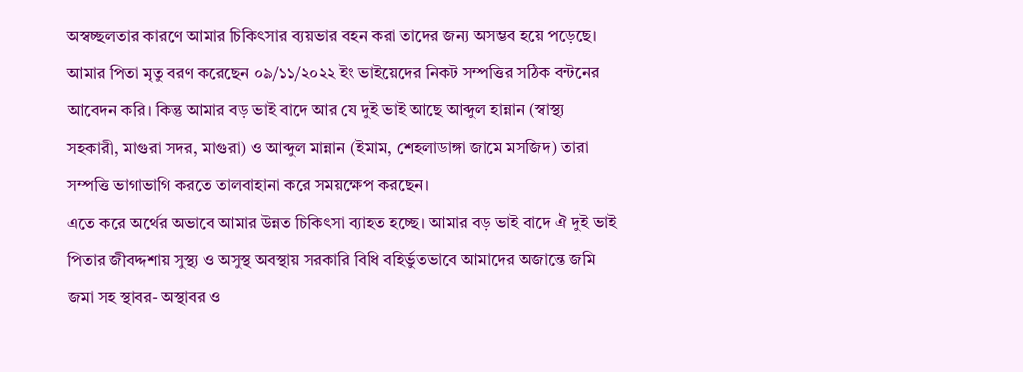অস্বচ্ছলতার কারণে আমার চিকিৎসার ব্যয়ভার বহন করা তাদের জন্য অসম্ভব হয়ে পড়েছে।
আমার পিতা মৃতু বরণ করেছেন ০৯/১১/২০২২ ইং ভাইয়েদের নিকট সম্পত্তির সঠিক বন্টনের আবেদন করি। কিন্তু আমার বড় ভাই বাদে আর যে দুই ভাই আছে আব্দুল হান্নান (স্বাস্থ্য সহকারী, মাগুরা সদর, মাগুরা) ও আব্দুল মান্নান (ইমাম, শেহলাডাঙ্গা জামে মসজিদ) তারা সম্পত্তি ভাগাভাগি করতে তালবাহানা করে সময়ক্ষেপ করছেন।
এতে করে অর্থের অভাবে আমার উন্নত চিকিৎসা ব্যাহত হচ্ছে। আমার বড় ভাই বাদে ঐ দুই ভাই পিতার জীবদ্দশায় সুস্থ্য ও অসুস্থ অবস্থায় সরকারি বিধি বহির্ভুতভাবে আমাদের অজান্তে জমি জমা সহ স্থাবর- অস্থাবর ও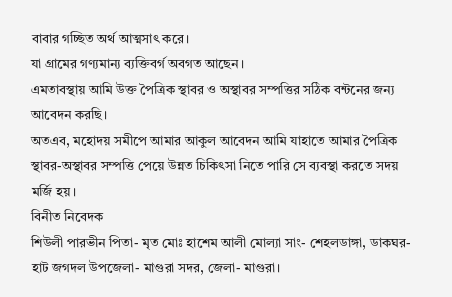বাবার গচ্ছিত অর্থ আত্মসাৎ করে।
যা গ্রামের গণ্যমান্য ব্যক্তিবর্গ অবগত আছেন।
এমতাবস্থায় আমি উক্ত পৈত্রিক স্থাবর ও অস্থাবর সম্পত্তির সঠিক বন্টনের জন্য আবেদন করছি।
অতএব, মহোদয় সমীপে আমার আকুল আবেদন আমি যাহাতে আমার পৈত্রিক স্থাবর-অস্থাবর সম্পত্তি পেয়ে উন্নত চিকিৎসা নিতে পারি সে ব্যবস্থা করতে সদয় মর্জি হয়।
বিনীত নিবেদক
শিউলী পারভীন পিতা- মৃত মোঃ হাশেম আলী মোল্যা সাং- শেহলডাঙ্গা, ডাকঘর- হাট জগদল উপজেলা- মাগুরা সদর, জেলা- মাগুরা।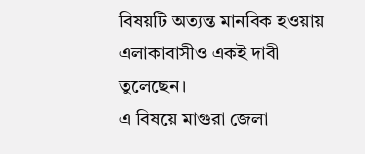বিষয়টি অত্যন্ত মানবিক হওয়ায় এলাকাবাসীও একই দাবী তুলেছেন।
এ বিষয়ে মাগুরা জেলা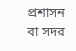প্রশাসন বা সদর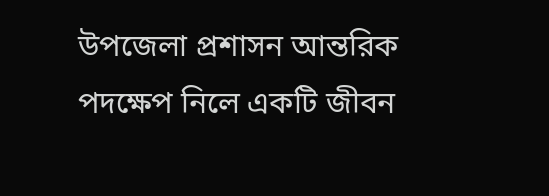উপজেলা প্রশাসন আন্তরিক পদক্ষেপ নিলে একটি জীবন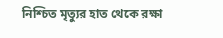নিশ্চিত মৃত্যুর হাত থেকে রক্ষা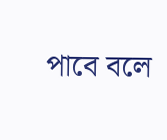পাবে বলে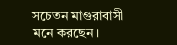সচেতন মাগুরাবাসী মনে করছেন।